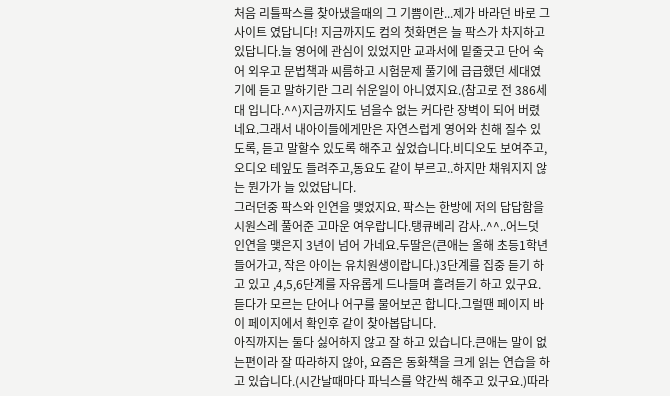처음 리틀팍스를 찾아냈을때의 그 기쁨이란...제가 바라던 바로 그 사이트 였답니다! 지금까지도 컴의 첫화면은 늘 팍스가 차지하고 있답니다.늘 영어에 관심이 있었지만 교과서에 밑줄긋고 단어 숙어 외우고 문법책과 씨름하고 시험문제 풀기에 급급했던 세대였기에 듣고 말하기란 그리 쉬운일이 아니였지요.(참고로 전 386세대 입니다.^^)지금까지도 넘을수 없는 커다란 장벽이 되어 버렸네요.그래서 내아이들에게만은 자연스럽게 영어와 친해 질수 있도록, 듣고 말할수 있도록 해주고 싶었습니다.비디오도 보여주고,오디오 테잎도 들려주고,동요도 같이 부르고..하지만 채워지지 않는 뭔가가 늘 있었답니다.
그러던중 팍스와 인연을 맺었지요. 팍스는 한방에 저의 답답함을 시원스레 풀어준 고마운 여우랍니다.탱큐베리 감사..^^..어느덧 인연을 맺은지 3년이 넘어 가네요.두딸은(큰애는 올해 초등1학년 들어가고, 작은 아이는 유치원생이랍니다.)3단계를 집중 듣기 하고 있고 ,4,5,6단계를 자유롭게 드나들며 흘려듣기 하고 있구요.듣다가 모르는 단어나 어구를 물어보곤 합니다.그럴땐 페이지 바이 페이지에서 확인후 같이 찾아봅답니다.
아직까지는 둘다 싫어하지 않고 잘 하고 있습니다.큰애는 말이 없는편이라 잘 따라하지 않아, 요즘은 동화책을 크게 읽는 연습을 하고 있습니다.(시간날때마다 파닉스를 약간씩 해주고 있구요.)따라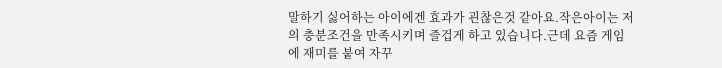말하기 싫어하는 아이에겐 효과가 괸찮은것 같아요.작은아이는 저의 충분조건을 만족시키며 즐겁게 하고 있습니다.근데 요즘 게임에 재미를 붙여 자꾸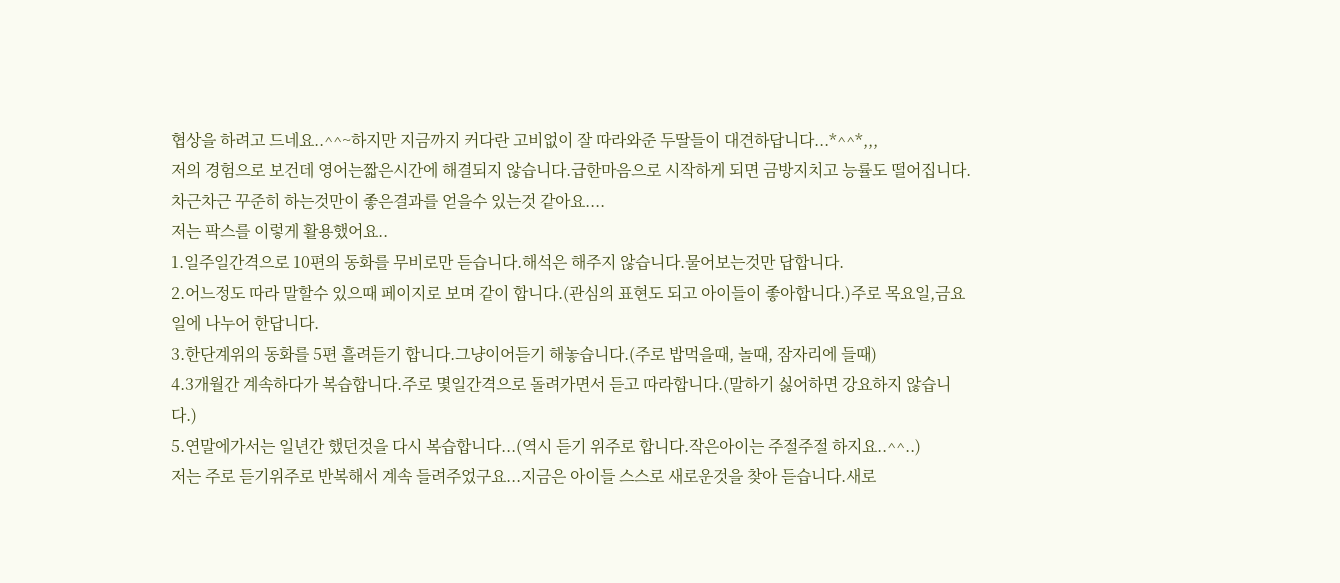협상을 하려고 드네요..^^~하지만 지금까지 커다란 고비없이 잘 따라와준 두딸들이 대견하답니다...*^^*,,,
저의 경험으로 보건데 영어는짧은시간에 해결되지 않습니다.급한마음으로 시작하게 되면 금방지치고 능률도 떨어집니다.차근차근 꾸준히 하는것만이 좋은결과를 얻을수 있는것 같아요....
저는 팍스를 이렇게 활용했어요..
1.일주일간격으로 10편의 동화를 무비로만 듣습니다.해석은 해주지 않습니다.물어보는것만 답합니다.
2.어느정도 따라 말할수 있으때 페이지로 보며 같이 합니다.(관심의 표현도 되고 아이들이 좋아합니다.)주로 목요일,금요일에 나누어 한답니다.
3.한단계위의 동화를 5편 흘려듣기 합니다.그냥이어듣기 해놓습니다.(주로 밥먹을때, 놀때, 잠자리에 들때)
4.3개월간 계속하다가 복습합니다.주로 몇일간격으로 돌려가면서 듣고 따라합니다.(말하기 싫어하면 강요하지 않습니다.)
5.연말에가서는 일년간 했던것을 다시 복습합니다...(역시 듣기 위주로 합니다.작은아이는 주절주절 하지요..^^..)
저는 주로 듣기위주로 반복해서 계속 들려주었구요...지금은 아이들 스스로 새로운것을 찾아 듣습니다.새로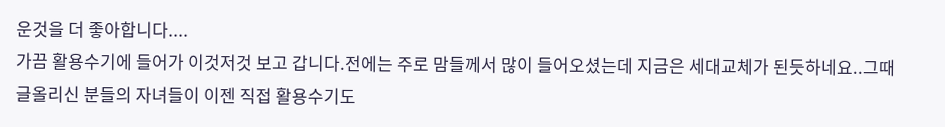운것을 더 좋아합니다....
가끔 활용수기에 들어가 이것저것 보고 갑니다.전에는 주로 맘들께서 많이 들어오셨는데 지금은 세대교체가 된듯하네요..그때 글올리신 분들의 자녀들이 이젠 직접 활용수기도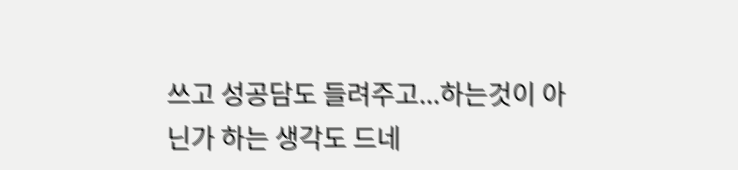쓰고 성공담도 들려주고...하는것이 아닌가 하는 생각도 드네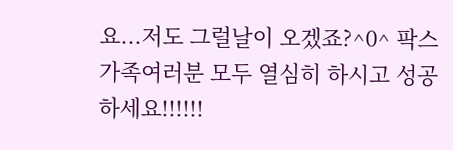요...저도 그럴날이 오겠죠?^0^ 팍스가족여러분 모두 열심히 하시고 성공하세요!!!!!!